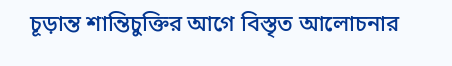চূড়ান্ত শান্তিচুক্তির আগে বিস্তৃত আলোচনার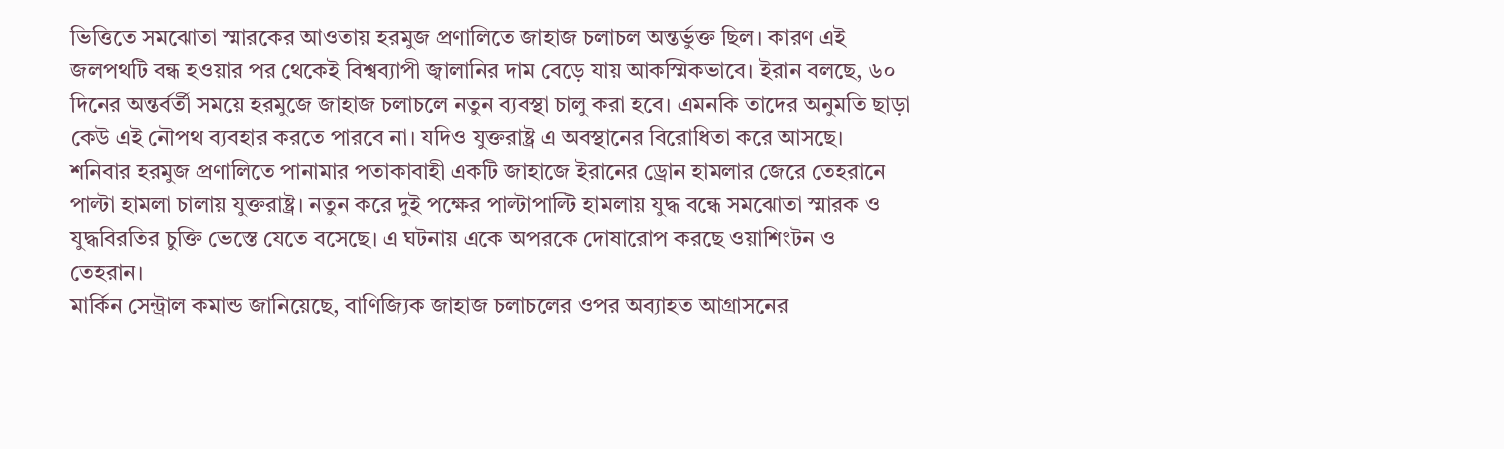ভিত্তিতে সমঝোতা স্মারকের আওতায় হরমুজ প্রণালিতে জাহাজ চলাচল অন্তর্ভুক্ত ছিল। কারণ এই জলপথটি বন্ধ হওয়ার পর থেকেই বিশ্বব্যাপী জ্বালানির দাম বেড়ে যায় আকস্মিকভাবে। ইরান বলছে, ৬০ দিনের অন্তর্বর্তী সময়ে হরমুজে জাহাজ চলাচলে নতুন ব্যবস্থা চালু করা হবে। এমনকি তাদের অনুমতি ছাড়া কেউ এই নৌপথ ব্যবহার করতে পারবে না। যদিও যুক্তরাষ্ট্র এ অবস্থানের বিরোধিতা করে আসছে।
শনিবার হরমুজ প্রণালিতে পানামার পতাকাবাহী একটি জাহাজে ইরানের ড্রোন হামলার জেরে তেহরানে পাল্টা হামলা চালায় যুক্তরাষ্ট্র। নতুন করে দুই পক্ষের পাল্টাপাল্টি হামলায় যুদ্ধ বন্ধে সমঝোতা স্মারক ও যুদ্ধবিরতির চুক্তি ভেস্তে যেতে বসেছে। এ ঘটনায় একে অপরকে দোষারোপ করছে ওয়াশিংটন ও তেহরান।
মার্কিন সেন্ট্রাল কমান্ড জানিয়েছে, বাণিজ্যিক জাহাজ চলাচলের ওপর অব্যাহত আগ্রাসনের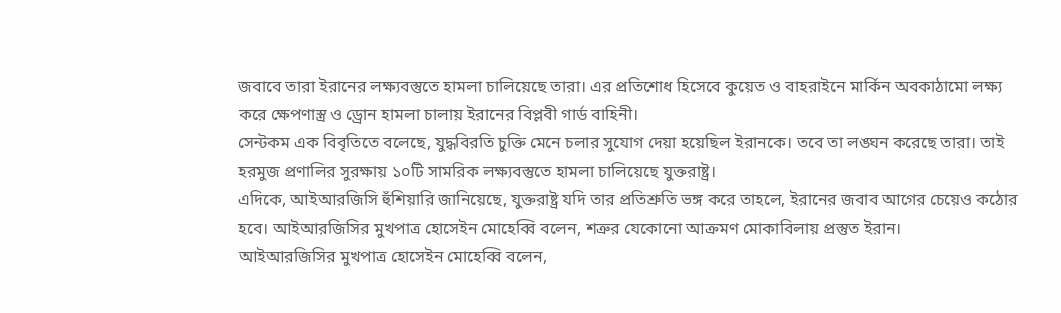জবাবে তারা ইরানের লক্ষ্যবস্তুতে হামলা চালিয়েছে তারা। এর প্রতিশোধ হিসেবে কুয়েত ও বাহরাইনে মার্কিন অবকাঠামো লক্ষ্য করে ক্ষেপণাস্ত্র ও ড্রোন হামলা চালায় ইরানের বিপ্লবী গার্ড বাহিনী।
সেন্টকম এক বিবৃতিতে বলেছে, যুদ্ধবিরতি চুক্তি মেনে চলার সুযোগ দেয়া হয়েছিল ইরানকে। তবে তা লঙ্ঘন করেছে তারা। তাই হরমুজ প্রণালির সুরক্ষায় ১০টি সামরিক লক্ষ্যবস্তুতে হামলা চালিয়েছে যুক্তরাষ্ট্র।
এদিকে, আইআরজিসি হুঁশিয়ারি জানিয়েছে, যুক্তরাষ্ট্র যদি তার প্রতিশ্রুতি ভঙ্গ করে তাহলে, ইরানের জবাব আগের চেয়েও কঠোর হবে। আইআরজিসির মুখপাত্র হোসেইন মোহেব্বি বলেন, শত্রুর যেকোনো আক্রমণ মোকাবিলায় প্রস্তুত ইরান।
আইআরজিসির মুখপাত্র হোসেইন মোহেব্বি বলেন,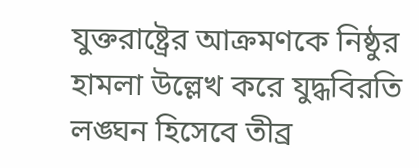যুক্তরাষ্ট্রের আক্রমণকে নিষ্ঠুর হামলা উল্লেখ করে যুদ্ধবিরতি লঙ্ঘন হিসেবে তীব্র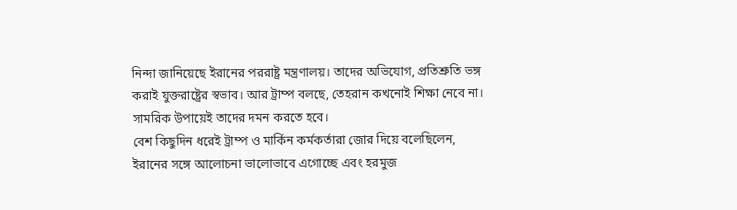নিন্দা জানিয়েছে ইরানের পররাষ্ট্র মন্ত্রণালয়। তাদের অভিযোগ, প্রতিশ্রুতি ভঙ্গ করাই যুক্তরাষ্ট্রের স্বভাব। আর ট্রাম্প বলছে, তেহরান কখনোই শিক্ষা নেবে না। সামরিক উপায়েই তাদের দমন করতে হবে।
বেশ কিছুদিন ধরেই ট্রাম্প ও মার্কিন কর্মকর্তারা জোর দিয়ে বলেছিলেন, ইরানের সঙ্গে আলোচনা ভালোভাবে এগোচ্ছে এবং হরমুজ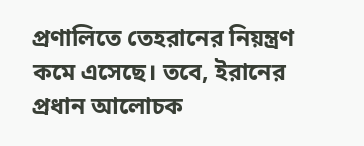প্রণালিতে তেহরানের নিয়ন্ত্রণ কমে এসেছে। তবে, ইরানের প্রধান আলোচক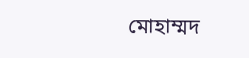মোহাম্মদ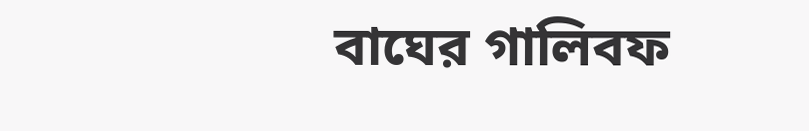বাঘের গালিবফ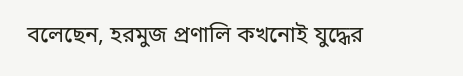বলেছেন, হরমুজ প্রণালি কখনোই যুদ্ধের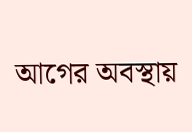আগের অবস্থায়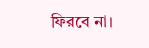ফিরবে না।